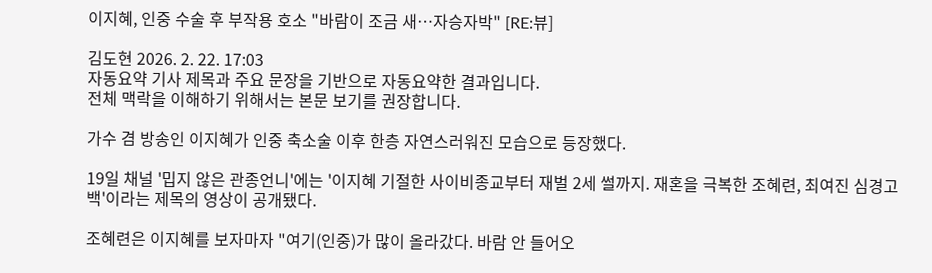이지혜, 인중 수술 후 부작용 호소 "바람이 조금 새…자승자박" [RE:뷰]

김도현 2026. 2. 22. 17:03
자동요약 기사 제목과 주요 문장을 기반으로 자동요약한 결과입니다.
전체 맥락을 이해하기 위해서는 본문 보기를 권장합니다.

가수 겸 방송인 이지혜가 인중 축소술 이후 한층 자연스러워진 모습으로 등장했다.

19일 채널 '밉지 않은 관종언니'에는 '이지혜 기절한 사이비종교부터 재벌 2세 썰까지. 재혼을 극복한 조혜련, 최여진 심경고백'이라는 제목의 영상이 공개됐다.

조혜련은 이지혜를 보자마자 "여기(인중)가 많이 올라갔다. 바람 안 들어오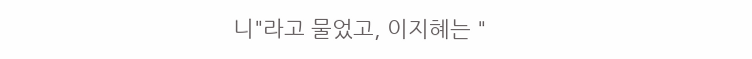니"라고 물었고, 이지혜는 "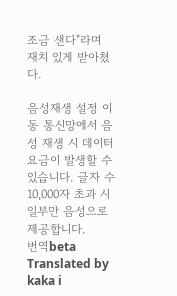조금 샌다"라며 재치 있게 받아쳤다.

음성재생 설정 이동 통신망에서 음성 재생 시 데이터 요금이 발생할 수 있습니다. 글자 수 10,000자 초과 시 일부만 음성으로 제공합니다.
번역beta Translated by kaka i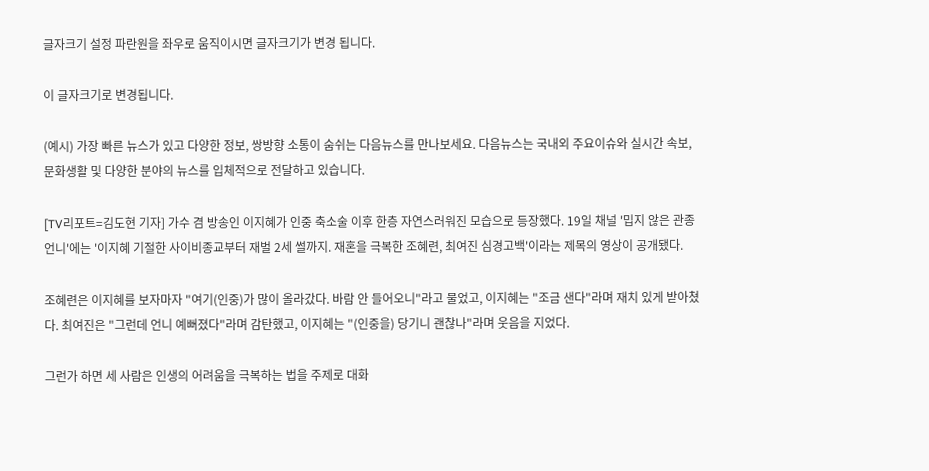글자크기 설정 파란원을 좌우로 움직이시면 글자크기가 변경 됩니다.

이 글자크기로 변경됩니다.

(예시) 가장 빠른 뉴스가 있고 다양한 정보, 쌍방향 소통이 숨쉬는 다음뉴스를 만나보세요. 다음뉴스는 국내외 주요이슈와 실시간 속보, 문화생활 및 다양한 분야의 뉴스를 입체적으로 전달하고 있습니다.

[TV리포트=김도현 기자] 가수 겸 방송인 이지혜가 인중 축소술 이후 한층 자연스러워진 모습으로 등장했다. 19일 채널 '밉지 않은 관종언니'에는 '이지혜 기절한 사이비종교부터 재벌 2세 썰까지. 재혼을 극복한 조혜련, 최여진 심경고백'이라는 제목의 영상이 공개됐다.

조혜련은 이지혜를 보자마자 "여기(인중)가 많이 올라갔다. 바람 안 들어오니"라고 물었고, 이지혜는 "조금 샌다"라며 재치 있게 받아쳤다. 최여진은 "그런데 언니 예뻐졌다"라며 감탄했고, 이지혜는 "(인중을) 당기니 괜찮나"라며 웃음을 지었다.

그런가 하면 세 사람은 인생의 어려움을 극복하는 법을 주제로 대화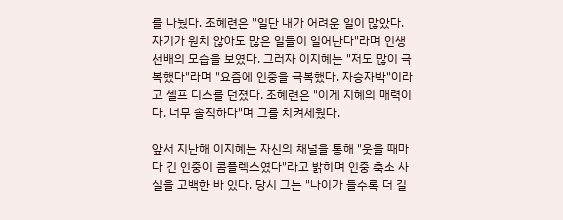를 나눴다. 조혜련은 "일단 내가 어려운 일이 많았다. 자기가 원치 않아도 많은 일들이 일어난다"라며 인생 선배의 모습을 보였다. 그러자 이지혜는 "저도 많이 극복했다"라며 "요즘에 인중을 극복했다. 자승자박"이라고 셀프 디스를 던졌다. 조혜련은 "이게 지혜의 매력이다. 너무 솔직하다"며 그를 치켜세웠다.

앞서 지난해 이지혜는 자신의 채널을 통해 "웃을 때마다 긴 인중이 콤플렉스였다"라고 밝히며 인중 축소 사실을 고백한 바 있다. 당시 그는 "나이가 들수록 더 길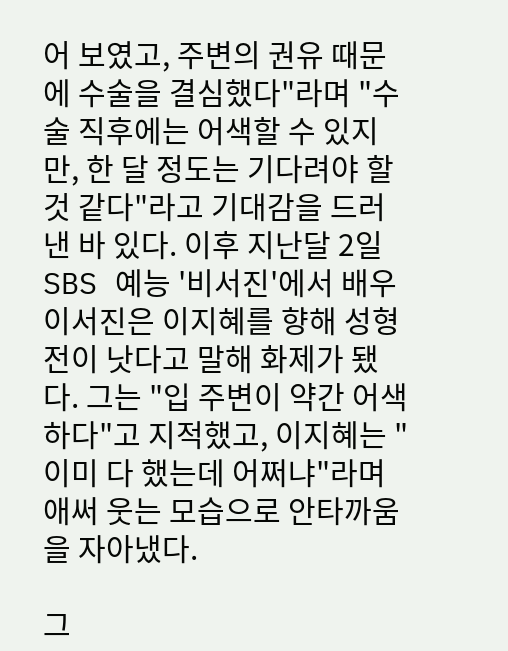어 보였고, 주변의 권유 때문에 수술을 결심했다"라며 "수술 직후에는 어색할 수 있지만, 한 달 정도는 기다려야 할 것 같다"라고 기대감을 드러낸 바 있다. 이후 지난달 2일 SBS 예능 '비서진'에서 배우 이서진은 이지혜를 향해 성형 전이 낫다고 말해 화제가 됐다. 그는 "입 주변이 약간 어색하다"고 지적했고, 이지혜는 "이미 다 했는데 어쩌냐"라며 애써 웃는 모습으로 안타까움을 자아냈다.

그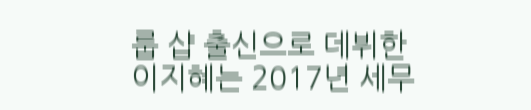룹 샵 출신으로 데뷔한 이지혜는 2017년 세무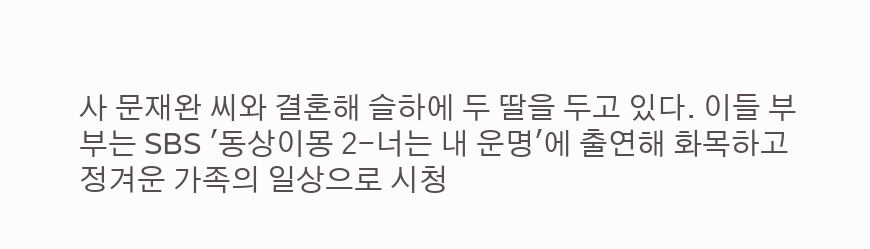사 문재완 씨와 결혼해 슬하에 두 딸을 두고 있다. 이들 부부는 SBS '동상이몽 2-너는 내 운명'에 출연해 화목하고 정겨운 가족의 일상으로 시청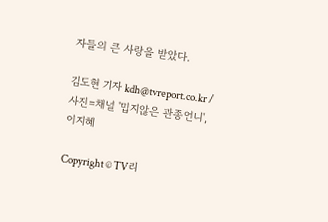자들의 큰 사랑을 받았다.

김도현 기자 kdh@tvreport.co.kr / 사진=채널 '밉지않은 관종언니', 이지혜

Copyright © TV리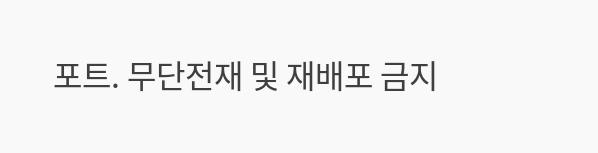포트. 무단전재 및 재배포 금지